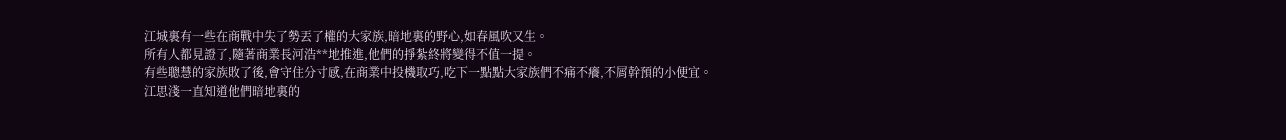江城裏有一些在商戰中失了勢丟了權的大家族,暗地裏的野心,如春風吹又生。
所有人都見證了,隨著商業長河浩**地推進,他們的掙紮終將變得不值一提。
有些聰慧的家族敗了後,會守住分寸感,在商業中投機取巧,吃下一點點大家族們不痛不癢,不屑幹預的小便宜。
江思淺一直知道他們暗地裏的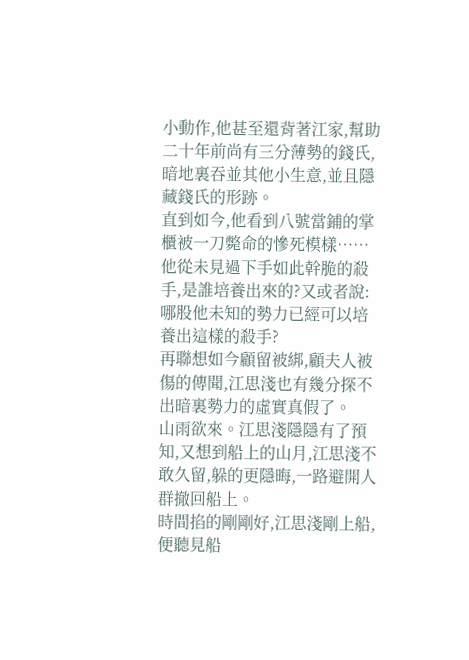小動作,他甚至還背著江家,幫助二十年前尚有三分薄勢的錢氏,暗地裏吞並其他小生意,並且隱藏錢氏的形跡。
直到如今,他看到八號當鋪的掌櫃被一刀斃命的慘死模樣……他從未見過下手如此幹脆的殺手,是誰培養出來的?又或者說:哪股他未知的勢力已經可以培養出這樣的殺手?
再聯想如今顧留被綁,顧夫人被傷的傳聞,江思淺也有幾分探不出暗裏勢力的虛實真假了。
山雨欲來。江思淺隱隱有了預知,又想到船上的山月,江思淺不敢久留,躲的更隱晦,一路避開人群撤回船上。
時間掐的剛剛好,江思淺剛上船,便聽見船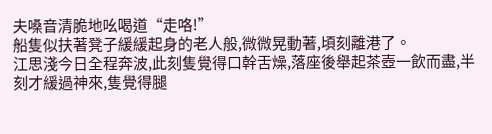夫嗓音清脆地吆喝道“走咯!”
船隻似扶著凳子緩緩起身的老人般,微微晃動著,頃刻離港了。
江思淺今日全程奔波,此刻隻覺得口幹舌燥,落座後舉起茶壺一飲而盡,半刻才緩過神來,隻覺得腿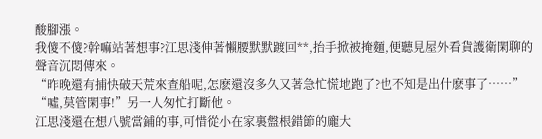酸腳漲。
我傻不傻?幹嘛站著想事?江思淺伸著懶腰默默踱回**,抬手掀被掩麵,便聽見屋外看貨護衛閑聊的聲音沉悶傳來。
“昨晚還有捕快破天荒來查船呢,怎麽還沒多久又著急忙慌地跑了?也不知是出什麽事了……”
“噓,莫管閑事!”另一人匆忙打斷他。
江思淺還在想八號當鋪的事,可惜從小在家裏盤根錯節的龐大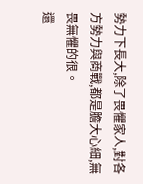勢力下長大,除了畏懼家人,對各方勢力與商戰,都是膽大心細,無畏無懼的很。
還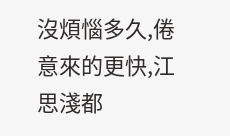沒煩惱多久,倦意來的更快,江思淺都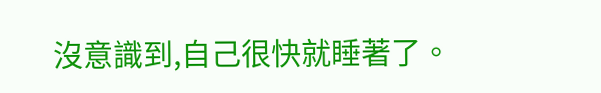沒意識到,自己很快就睡著了。